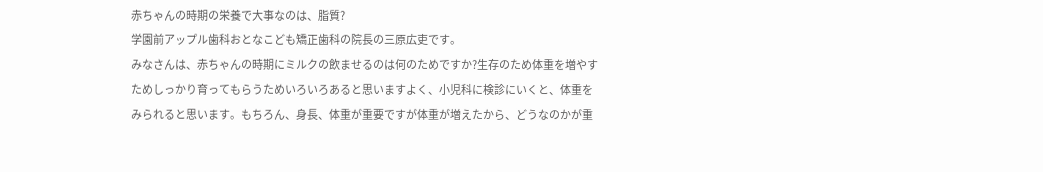赤ちゃんの時期の栄養で大事なのは、脂質?
学園前アップル歯科おとなこども矯正歯科の院長の三原広吏です。
みなさんは、赤ちゃんの時期にミルクの飲ませるのは何のためですか?生存のため体重を増やすためしっかり育ってもらうためいろいろあると思いますよく、小児科に検診にいくと、体重をみられると思います。もちろん、身長、体重が重要ですが体重が増えたから、どうなのかが重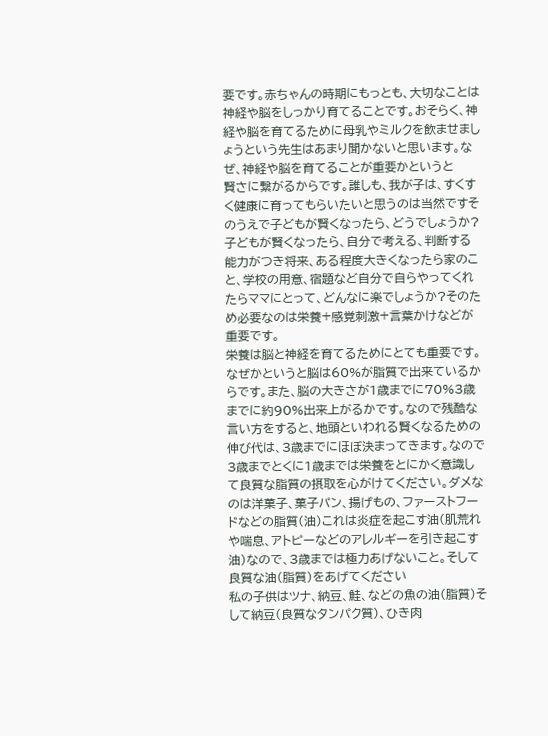要です。赤ちゃんの時期にもっとも、大切なことは神経や脳をしっかり育てることです。おそらく、神経や脳を育てるために母乳やミルクを飲ませましょうという先生はあまり聞かないと思います。なぜ、神経や脳を育てることが重要かというと
賢さに繋がるからです。誰しも、我が子は、すくすく健康に育ってもらいたいと思うのは当然ですそのうえで子どもが賢くなったら、どうでしょうか?子どもが賢くなったら、自分で考える、判断する能力がつき将来、ある程度大きくなったら家のこと、学校の用意、宿題など自分で自らやってくれたらママにとって、どんなに楽でしょうか?そのため必要なのは栄養+感覚刺激+言葉かけなどが重要です。
栄養は脳と神経を育てるためにとても重要です。なぜかというと脳は60%が脂質で出来ているからです。また、脳の大きさが1歳までに70%3歳までに約90%出来上がるかです。なので残酷な言い方をすると、地頭といわれる賢くなるための伸び代は、3歳までにほぼ決まってきます。なので3歳までとくに1歳までは栄養をとにかく意識して良質な脂質の摂取を心がけてください。ダメなのは洋菓子、菓子パン、揚げもの、ファーストフードなどの脂質(油)これは炎症を起こす油(肌荒れや喘息、アトピーなどのアレルギーを引き起こす油)なので、3歳までは極力あげないこと。そして良質な油(脂質)をあげてください
私の子供はツナ、納豆、鮭、などの魚の油(脂質)そして納豆(良質なタンパク質)、ひき肉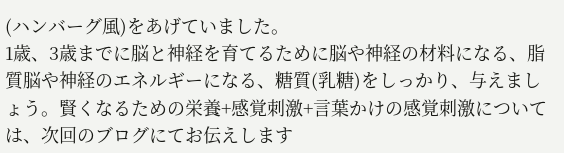(ハンバーグ風)をあげていました。
1歳、3歳までに脳と神経を育てるために脳や神経の材料になる、脂質脳や神経のエネルギーになる、糖質(乳糖)をしっかり、与えましょう。賢くなるための栄養+感覚刺激+言葉かけの感覚刺激については、次回のブログにてお伝えします